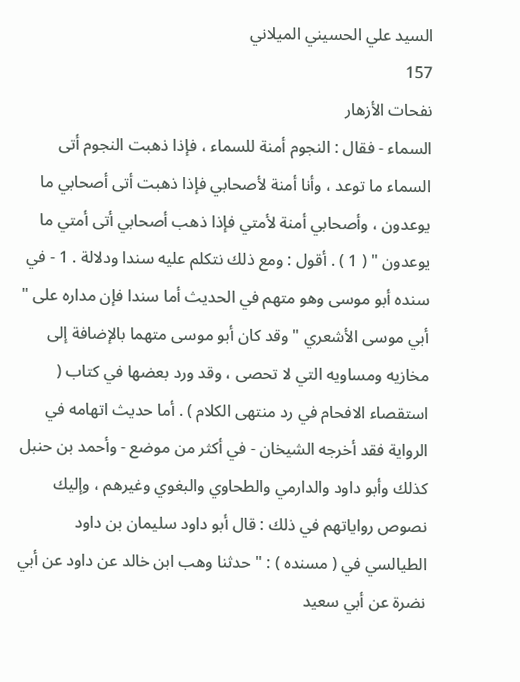السيد علي الحسيني الميلاني
157
نفحات الأزهار
السماء - فقال : النجوم أمنة للسماء ، فإذا ذهبت النجوم أتى السماء ما توعد ، وأنا أمنة لأصحابي فإذا ذهبت أتى أصحابي ما يوعدون ، وأصحابي أمنة لأمتي فإذا ذهب أصحابي أتى أمتي ما يوعدون " ( 1 ) . أقول : ومع ذلك نتكلم عليه سندا ودلالة . 1 - في سنده أبو موسى وهو متهم في الحديث أما سندا فإن مداره على " أبي موسى الأشعري " وقد كان أبو موسى متهما بالإضافة إلى مخازيه ومساويه التي لا تحصى ، وقد ورد بعضها في كتاب ( استقصاء الافحام في رد منتهى الكلام ) . أما حديث اتهامه في الرواية فقد أخرجه الشيخان - في أكثر من موضع - وأحمد بن حنبل كذلك وأبو داود والدارمي والطحاوي والبغوي وغيرهم ، وإليك نصوص رواياتهم في ذلك : قال أبو داود سليمان بن داود الطيالسي في ( مسنده ) : " حدثنا وهب ابن خالد عن داود عن أبي نضرة عن أبي سعيد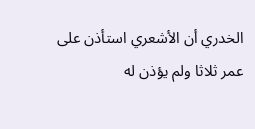الخدري أن الأشعري استأذن على عمر ثلاثا ولم يؤذن له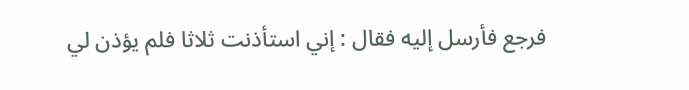فرجع فأرسل إليه فقال : إني استأذنت ثلاثا فلم يؤذن لي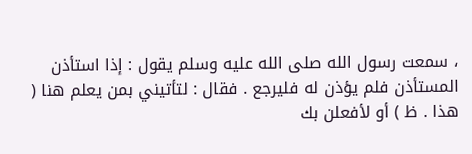، سمعت رسول الله صلى الله عليه وسلم يقول : إذا استأذن المستأذن فلم يؤذن له فليرجع . فقال : لتأتيني بمن يعلم هنا ( هذا . ظ ) أو لأفعلن بك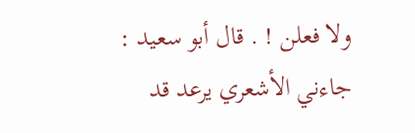ولا فعلن ! . قال أبو سعيد : جاءني الأشعري يرعد قد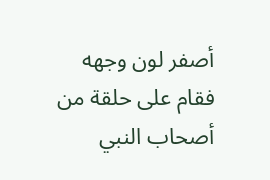أصفر لون وجهه فقام على حلقة من أصحاب النبي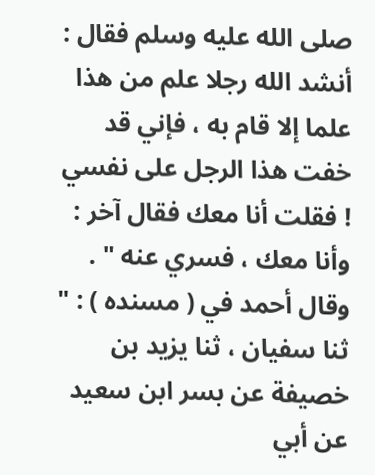صلى الله عليه وسلم فقال : أنشد الله رجلا علم من هذا علما إلا قام به ، فإني قد خفت هذا الرجل على نفسي ! فقلت أنا معك فقال آخر : وأنا معك ، فسري عنه " . وقال أحمد في ( مسنده ) : " ثنا سفيان ، ثنا يزيد بن خصيفة عن بسر ابن سعيد عن أبي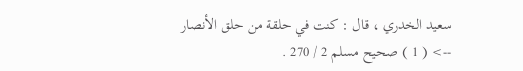سعيد الخدري ، قال : كنت في حلقة من حلق الأنصار
--> ( 1 ) صحيح مسلم 2 / 270 .